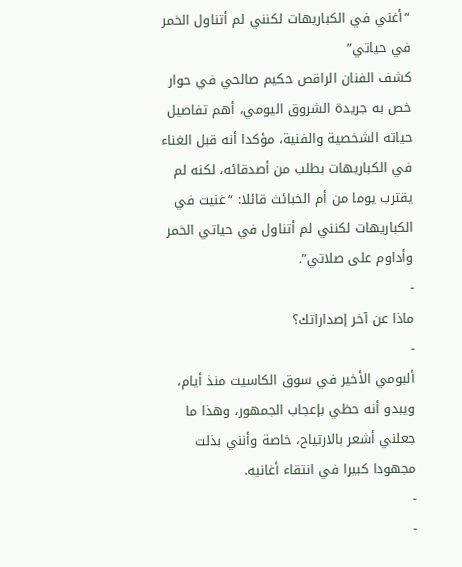“أغني في الكباريهات لكنني لم أتناول الخمر في حياتي”
كشف الفنان الراقص حكيم صالحي في حوار خص به جريدة الشروق اليومي، أهم تفاصيل حياته الشخصية والفنية، مؤكدا أنه قبل الغناء في الكباريهات بطلب من أصدقائه، لكنه لم يقترب يوما من أم الخبائث قائلا: “غنيت في الكباريهات لكنني لم أتناول في حياتي الخمر وأداوم على صلاتي”.
-
ماذا عن آخر إصداراتك؟
-
ألبومي الأخير في سوق الكاسيت منذ أيام، ويبدو أنه حظي بإعجاب الجمهور، وهذا ما جعلني أشعر بالارتياح، خاصة وأنني بذلت مجهودا كبيرا في انتقاء أغانيه.
-
-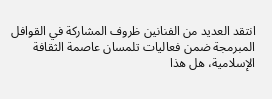انتقد العديد من الفنانين ظروف المشاركة في القوافل المبرمجة ضمن فعاليات تلمسان عاصمة الثقافة الإسلامية، هل هذا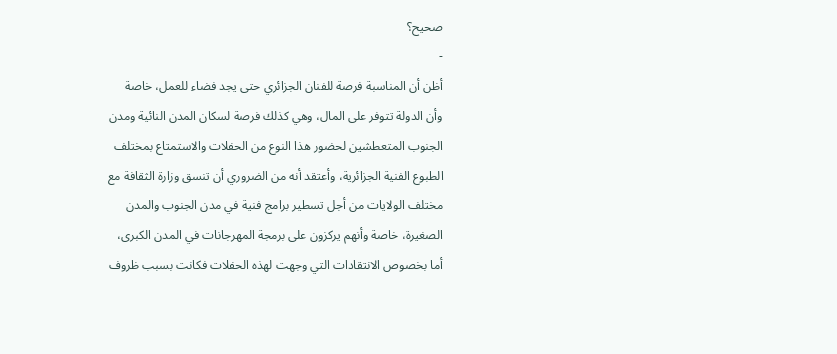صحيح؟
-
أظن أن المناسبة فرصة للفنان الجزائري حتى يجد فضاء للعمل، خاصة وأن الدولة تتوفر على المال، وهي كذلك فرصة لسكان المدن النائية ومدن الجنوب المتعطشين لحضور هذا النوع من الحفلات والاستمتاع بمختلف الطبوع الفنية الجزائرية، وأعتقد أنه من الضروري أن تنسق وزارة الثقافة مع مختلف الولايات من أجل تسطير برامج فنية في مدن الجنوب والمدن الصغيرة، خاصة وأنهم يركزون على برمجة المهرجانات في المدن الكبرى، أما بخصوص الانتقادات التي وجهت لهذه الحفلات فكانت بسبب ظروف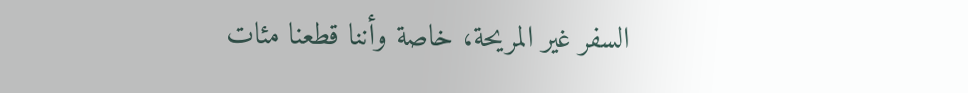السفر غير المريحة، خاصة وأننا قطعنا مئات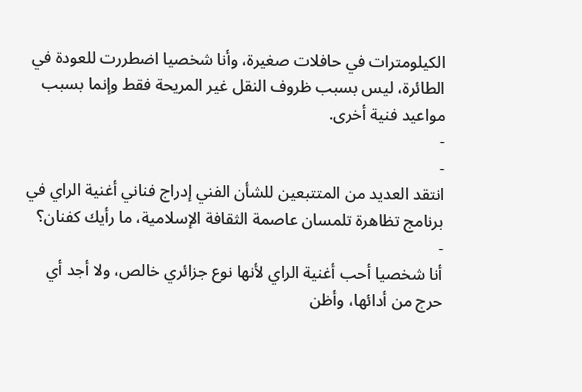الكيلومترات في حافلات صغيرة، وأنا شخصيا اضطررت للعودة في الطائرة، ليس بسبب ظروف النقل غير المريحة فقط وإنما بسبب مواعيد فنية أخرى.
-
-
انتقد العديد من المتتبعين للشأن الفني إدراج فناني أغنية الراي في برنامج تظاهرة تلمسان عاصمة الثقافة الإسلامية، ما رأيك كفنان؟
-
أنا شخصيا أحب أغنية الراي لأنها نوع جزائري خالص، ولا أجد أي حرج من أدائها، وأظن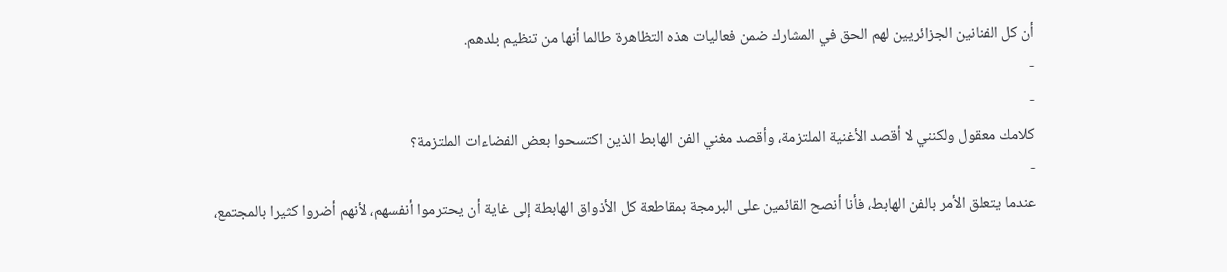أن كل الفنانين الجزائريين لهم الحق في المشارك ضمن فعاليات هذه التظاهرة طالما أنها من تنظيم بلدهم.
-
-
كلامك معقول ولكنني لا أقصد الأغنية الملتزمة، وأقصد مغني الفن الهابط الذين اكتسحوا بعض الفضاءات الملتزمة؟
-
عندما يتعلق الأمر بالفن الهابط، فأنا أنصح القائمين على البرمجة بمقاطعة كل الأذواق الهابطة إلى غاية أن يحترموا أنفسهم، لأنهم أضروا كثيرا بالمجتمع،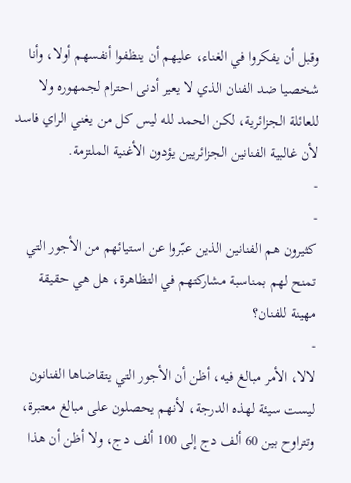وقبل أن يفكروا في الغناء، عليهم أن ينظفوا أنفسهم أولا، وأنا شخصيا ضد الفنان الذي لا يعير أدنى احترام لجمهوره ولا للعائلة الجزائرية، لكن الحمد لله ليس كل من يغني الراي فاسد لأن غالبية الفنانين الجزائريين يؤدون الأغنية الملتزمة.
-
-
كثيرون هم الفنانين الذين عبّروا عن استيائهم من الأجور التي تمنح لهم بمناسبة مشاركتهم في التظاهرة، هل هي حقيقة مهينة للفنان؟
-
لالا، الأمر مبالغ فيه، أظن أن الأجور التي يتقاضاها الفنانون ليست سيئة لهذه الدرجة، لأنهم يحصلون على مبالغ معتبرة، وتتراوح بين 60 ألف دج إلى 100 ألف دج، ولا أظن أن هذا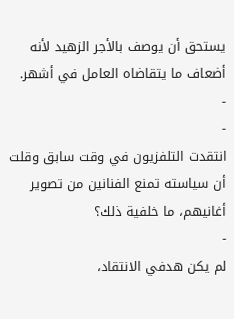يستحق أن يوصف بالأجر الزهيد لأنه أضعاف ما يتقاضاه العامل في أشهر.
-
-
انتقدت التلفزيون في وقت سابق وقلت أن سياسته تمنع الفنانين من تصوير أغانيهم، ما خلفية ذلك؟
-
لم يكن هدفي الانتقاد،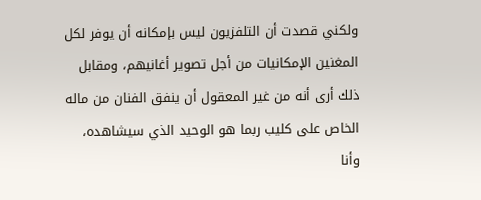ولكني قصدت أن التلفزيون ليس بإمكانه أن يوفر لكل المغنين الإمكانيات من أجل تصوير أغانيهم، ومقابل ذلك أرى أنه من غير المعقول أن ينفق الفنان من ماله الخاص على كليب ربما هو الوحيد الذي سيشاهده، وأنا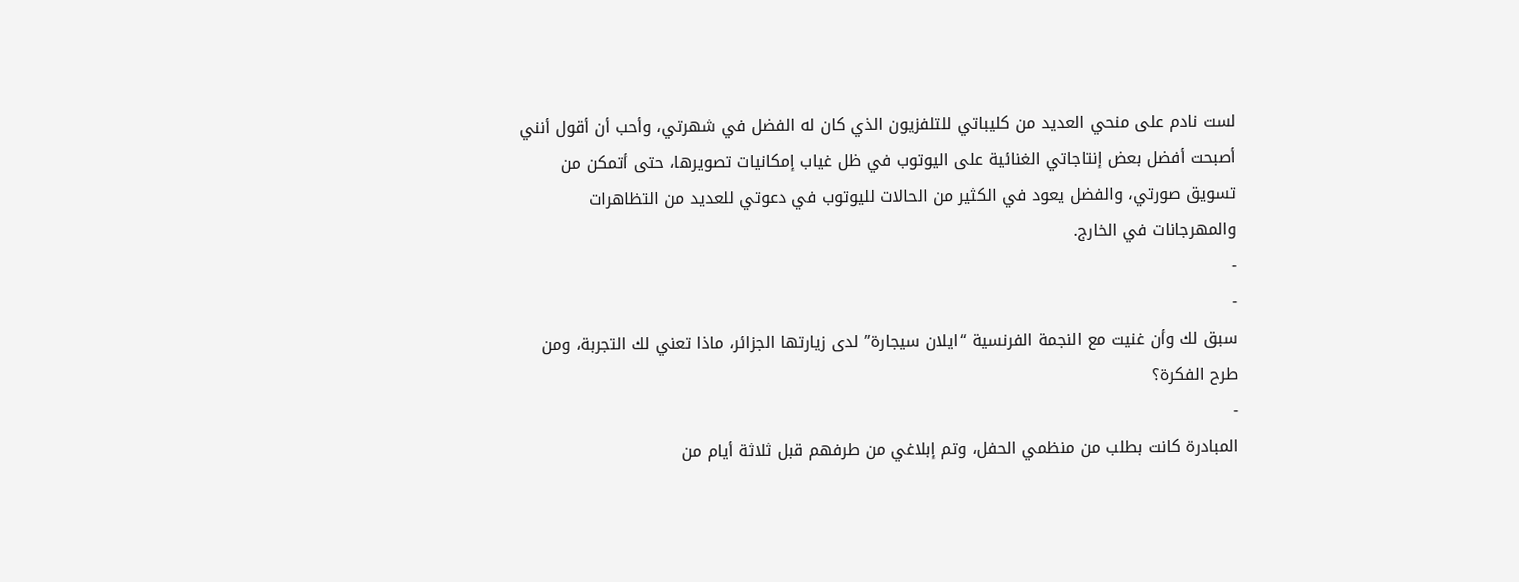لست نادم على منحي العديد من كليباتي للتلفزيون الذي كان له الفضل في شهرتي، وأحب أن أقول أنني أصبحت أفضل بعض إنتاجاتي الغنائية على اليوتوب في ظل غياب إمكانيات تصويرها، حتى أتمكن من تسويق صورتي، والفضل يعود في الكثير من الحالات لليوتوب في دعوتي للعديد من التظاهرات والمهرجانات في الخارج.
-
-
سبق لك وأن غنيت مع النجمة الفرنسية “ايلان سيجارة” لدى زيارتها الجزائر، ماذا تعني لك التجربة، ومن طرح الفكرة؟
-
المبادرة كانت بطلب من منظمي الحفل، وتم إبلاغي من طرفهم قبل ثلاثة أيام من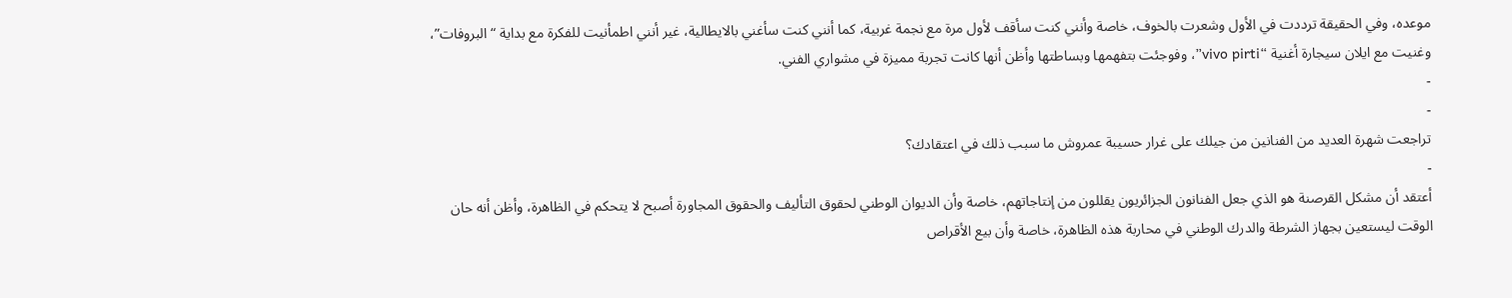موعده، وفي الحقيقة ترددت في الأول وشعرت بالخوف، خاصة وأنني كنت سأقف لأول مرة مع نجمة غربية، كما أنني كنت سأغني بالايطالية، غير أنني اطمأنيت للفكرة مع بداية “البروفات”، وغنيت مع ايلان سيجارة أغنية “vivo pirti”، وفوجئت بتفهمها وبساطتها وأظن أنها كانت تجربة مميزة في مشواري الفني.
-
-
تراجعت شهرة العديد من الفنانين من جيلك على غرار حسيبة عمروش ما سبب ذلك في اعتقادك؟
-
أعتقد أن مشكل القرصنة هو الذي جعل الفنانون الجزائريون يقللون من إنتاجاتهم، خاصة وأن الديوان الوطني لحقوق التأليف والحقوق المجاورة أصبح لا يتحكم في الظاهرة، وأظن أنه حان الوقت ليستعين بجهاز الشرطة والدرك الوطني في محاربة هذه الظاهرة، خاصة وأن بيع الأقراص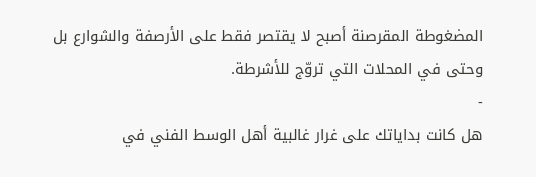المضغوطة المقرصنة أصبح لا يقتصر فقط على الأرصفة والشوارع بل وحتى في المحلات التي تروّج للأشرطة.
-
هل كانت بداياتك على غرار غالبية أهل الوسط الفني في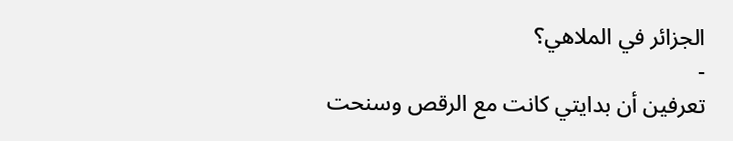الجزائر في الملاهي؟
-
تعرفين أن بدايتي كانت مع الرقص وسنحت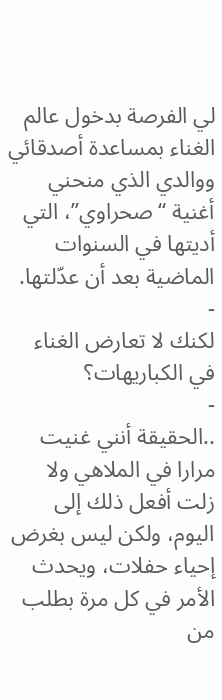لي الفرصة بدخول عالم الغناء بمساعدة أصدقائي ووالدي الذي منحني أغنية “صحراوي”، التي أديتها في السنوات الماضية بعد أن عدّلتها.
-
لكنك لا تعارض الغناء في الكباريهات؟
-
..الحقيقة أنني غنيت مرارا في الملاهي ولا زلت أفعل ذلك إلى اليوم، ولكن ليس بغرض إحياء حفلات، ويحدث الأمر في كل مرة بطلب من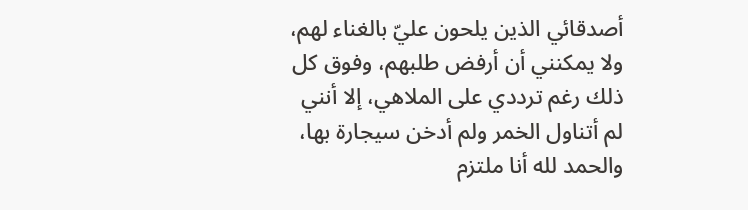أصدقائي الذين يلحون عليّ بالغناء لهم، ولا يمكنني أن أرفض طلبهم، وفوق كل ذلك رغم ترددي على الملاهي، إلا أنني لم أتناول الخمر ولم أدخن سيجارة بها، والحمد لله أنا ملتزم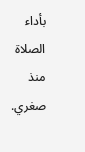بأداء الصلاة منذ صغري.